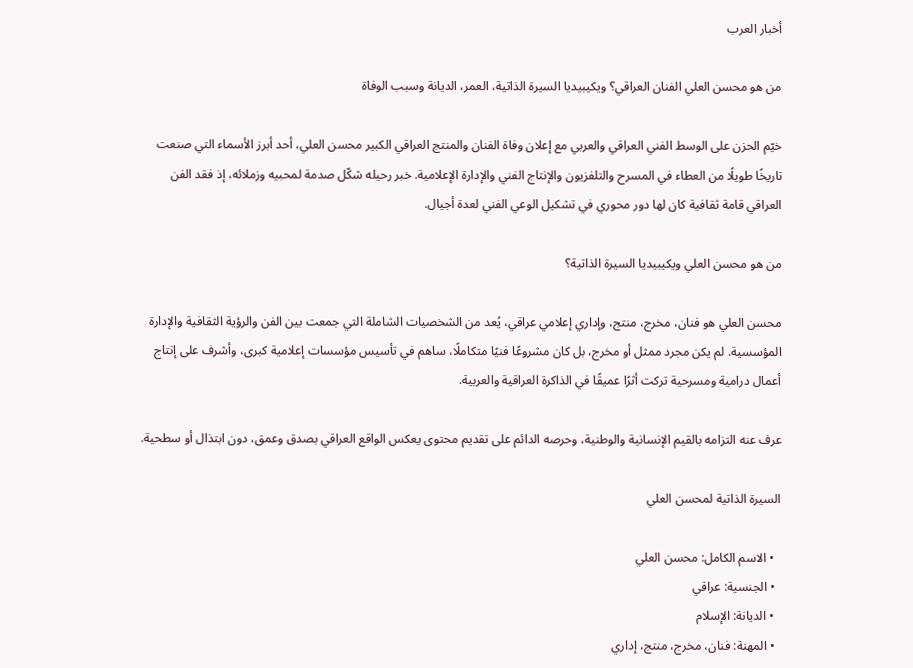أخبار العرب

من هو محسن العلي الفنان العراقي؟ ويكيبيديا السيرة الذاتية، العمر، الديانة وسبب الوفاة

خيّم الحزن على الوسط الفني العراقي والعربي مع إعلان وفاة الفنان والمنتج العراقي الكبير محسن العلي، أحد أبرز الأسماء التي صنعت تاريخًا طويلًا من العطاء في المسرح والتلفزيون والإنتاج الفني والإدارة الإعلامية. خبر رحيله شكّل صدمة لمحبيه وزملائه، إذ فقد الفن العراقي قامة ثقافية كان لها دور محوري في تشكيل الوعي الفني لعدة أجيال.

من هو محسن العلي ويكيبيديا السيرة الذاتية؟

محسن العلي هو فنان، مخرج، منتج، وإداري إعلامي عراقي، يُعد من الشخصيات الشاملة التي جمعت بين الفن والرؤية الثقافية والإدارة المؤسسية. لم يكن مجرد ممثل أو مخرج، بل كان مشروعًا فنيًا متكاملًا، ساهم في تأسيس مؤسسات إعلامية كبرى، وأشرف على إنتاج أعمال درامية ومسرحية تركت أثرًا عميقًا في الذاكرة العراقية والعربية.

عرف عنه التزامه بالقيم الإنسانية والوطنية، وحرصه الدائم على تقديم محتوى يعكس الواقع العراقي بصدق وعمق، دون ابتذال أو سطحية.

السيرة الذاتية لمحسن العلي

  • الاسم الكامل: محسن العلي
  • الجنسية: عراقي
  • الديانة: الإسلام
  • المهنة: فنان، مخرج، منتج، إداري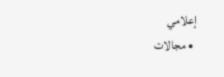إعلامي
  • مجالات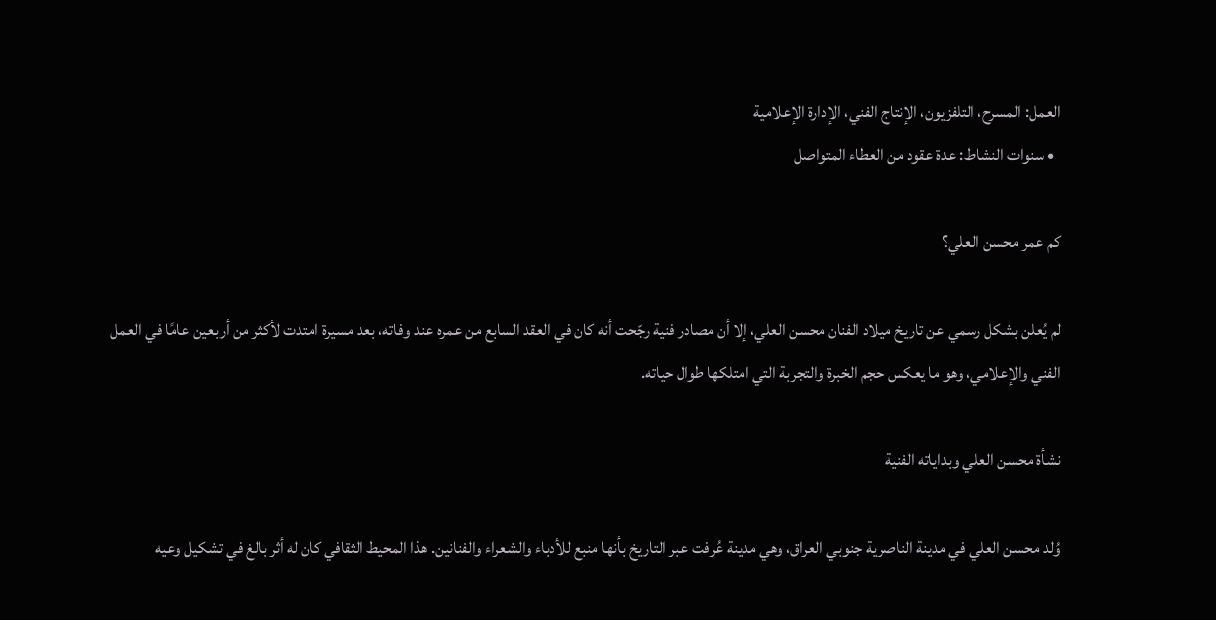العمل: المسرح، التلفزيون، الإنتاج الفني، الإدارة الإعلامية
  • سنوات النشاط: عدة عقود من العطاء المتواصل

كم عمر محسن العلي؟

لم يُعلن بشكل رسمي عن تاريخ ميلاد الفنان محسن العلي، إلا أن مصادر فنية رجّحت أنه كان في العقد السابع من عمره عند وفاته، بعد مسيرة امتدت لأكثر من أربعين عامًا في العمل الفني والإعلامي، وهو ما يعكس حجم الخبرة والتجربة التي امتلكها طوال حياته.

نشأة محسن العلي وبداياته الفنية

وُلد محسن العلي في مدينة الناصرية جنوبي العراق، وهي مدينة عُرفت عبر التاريخ بأنها منبع للأدباء والشعراء والفنانين. هذا المحيط الثقافي كان له أثر بالغ في تشكيل وعيه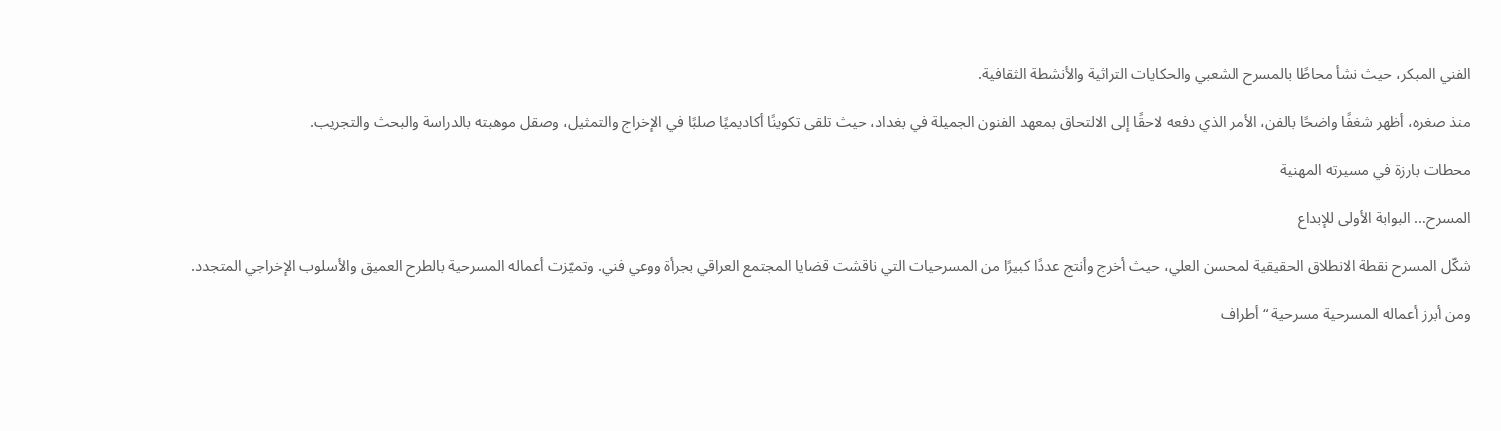الفني المبكر، حيث نشأ محاطًا بالمسرح الشعبي والحكايات التراثية والأنشطة الثقافية.

منذ صغره، أظهر شغفًا واضحًا بالفن، الأمر الذي دفعه لاحقًا إلى الالتحاق بمعهد الفنون الجميلة في بغداد، حيث تلقى تكوينًا أكاديميًا صلبًا في الإخراج والتمثيل، وصقل موهبته بالدراسة والبحث والتجريب.

محطات بارزة في مسيرته المهنية

المسرح… البوابة الأولى للإبداع

شكّل المسرح نقطة الانطلاق الحقيقية لمحسن العلي، حيث أخرج وأنتج عددًا كبيرًا من المسرحيات التي ناقشت قضايا المجتمع العراقي بجرأة ووعي فني. وتميّزت أعماله المسرحية بالطرح العميق والأسلوب الإخراجي المتجدد.

ومن أبرز أعماله المسرحية مسرحية “أطراف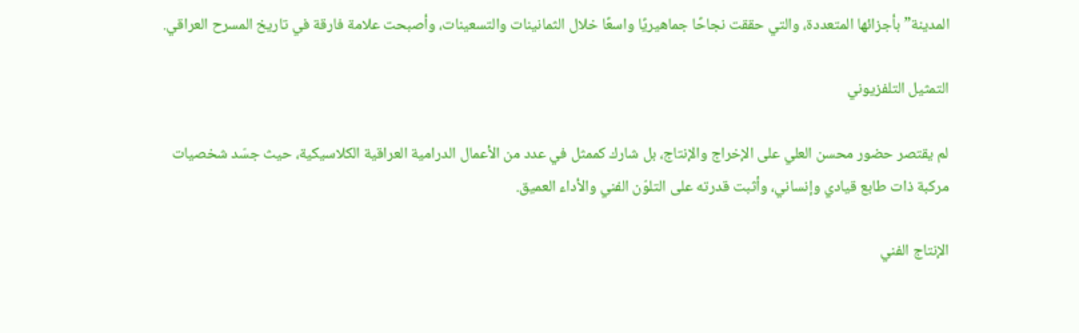المدينة” بأجزائها المتعددة، والتي حققت نجاحًا جماهيريًا واسعًا خلال الثمانينات والتسعينات، وأصبحت علامة فارقة في تاريخ المسرح العراقي.

التمثيل التلفزيوني

لم يقتصر حضور محسن العلي على الإخراج والإنتاج، بل شارك كممثل في عدد من الأعمال الدرامية العراقية الكلاسيكية، حيث جسّد شخصيات مركبة ذات طابع قيادي وإنساني، وأثبت قدرته على التلوّن الفني والأداء العميق.

الإنتاج الفني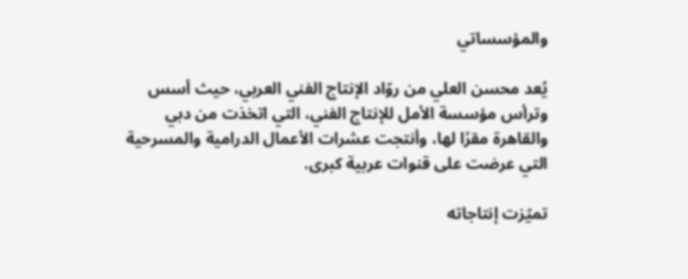والمؤسساتي

يُعد محسن العلي من روّاد الإنتاج الفني العربي، حيث أسس وترأس مؤسسة الأمل للإنتاج الفني، التي اتخذت من دبي والقاهرة مقرًا لها، وأنتجت عشرات الأعمال الدرامية والمسرحية التي عرضت على قنوات عربية كبرى.

تميّزت إنتاجاته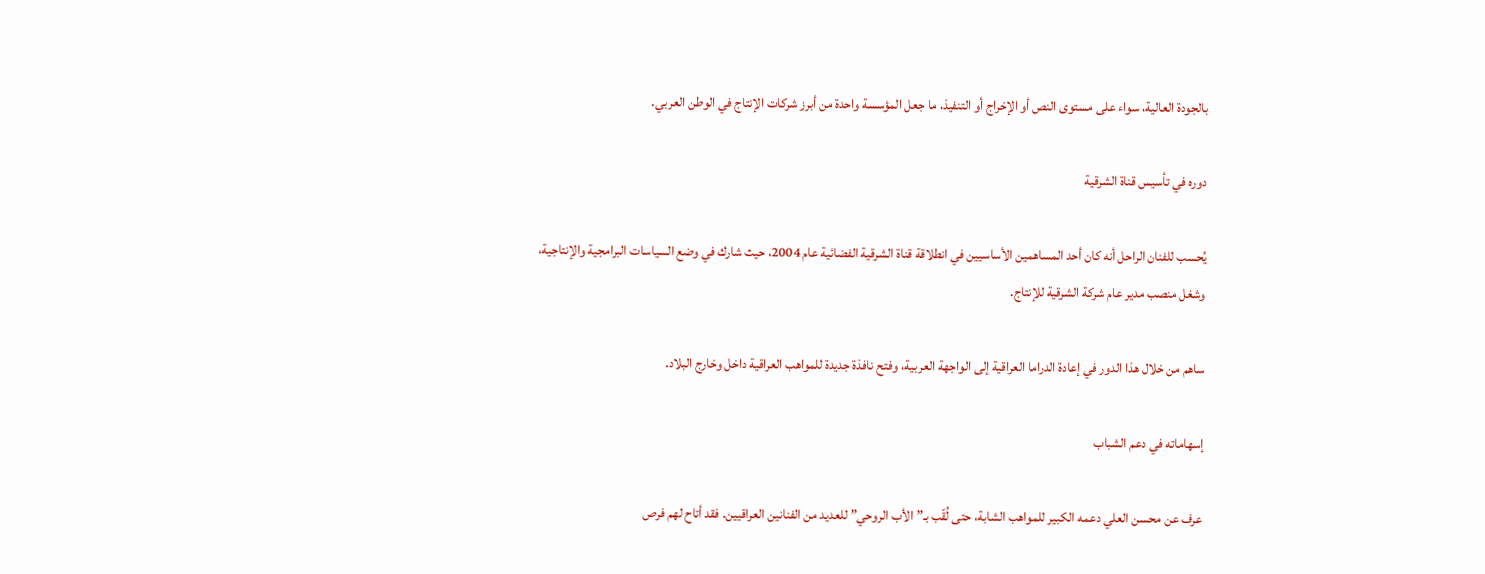بالجودة العالية، سواء على مستوى النص أو الإخراج أو التنفيذ، ما جعل المؤسسة واحدة من أبرز شركات الإنتاج في الوطن العربي.

دوره في تأسيس قناة الشرقية

يُحسب للفنان الراحل أنه كان أحد المساهمين الأساسيين في انطلاقة قناة الشرقية الفضائية عام 2004، حيث شارك في وضع السياسات البرامجية والإنتاجية، وشغل منصب مدير عام شركة الشرقية للإنتاج.

ساهم من خلال هذا الدور في إعادة الدراما العراقية إلى الواجهة العربية، وفتح نافذة جديدة للمواهب العراقية داخل وخارج البلاد.

إسهاماته في دعم الشباب

عرف عن محسن العلي دعمه الكبير للمواهب الشابة، حتى لُقّب بـ”الأب الروحي” للعديد من الفنانين العراقيين. فقد أتاح لهم فرص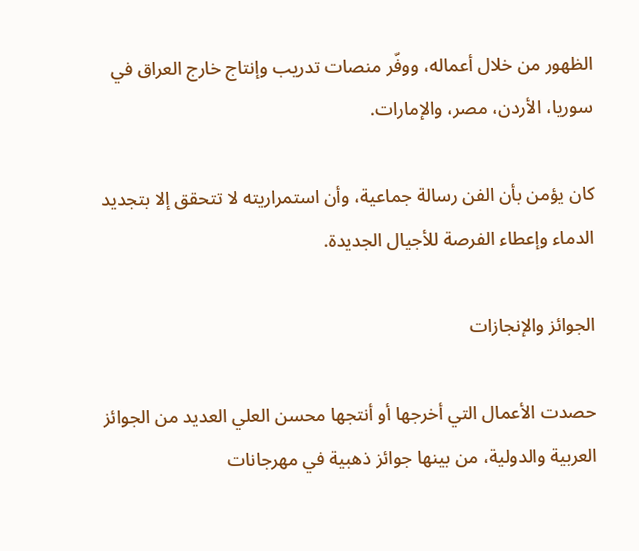الظهور من خلال أعماله، ووفّر منصات تدريب وإنتاج خارج العراق في سوريا، الأردن، مصر، والإمارات.

كان يؤمن بأن الفن رسالة جماعية، وأن استمراريته لا تتحقق إلا بتجديد الدماء وإعطاء الفرصة للأجيال الجديدة.

الجوائز والإنجازات

حصدت الأعمال التي أخرجها أو أنتجها محسن العلي العديد من الجوائز العربية والدولية، من بينها جوائز ذهبية في مهرجانات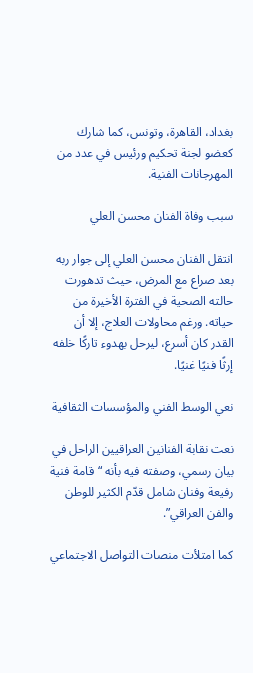بغداد، القاهرة، وتونس، كما شارك كعضو لجنة تحكيم ورئيس في عدد من المهرجانات الفنية.

سبب وفاة الفنان محسن العلي

انتقل الفنان محسن العلي إلى جوار ربه بعد صراع مع المرض، حيث تدهورت حالته الصحية في الفترة الأخيرة من حياته. ورغم محاولات العلاج، إلا أن القدر كان أسرع، ليرحل بهدوء تاركًا خلفه إرثًا فنيًا غنيًا.

نعي الوسط الفني والمؤسسات الثقافية

نعت نقابة الفنانين العراقيين الراحل في بيان رسمي، وصفته فيه بأنه “قامة فنية رفيعة وفنان شامل قدّم الكثير للوطن والفن العراقي”.

كما امتلأت منصات التواصل الاجتماعي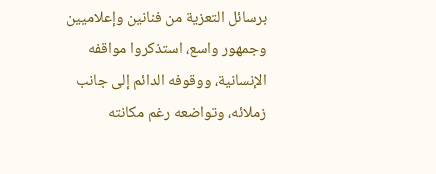برسائل التعزية من فنانين وإعلاميين وجمهور واسع، استذكروا مواقفه الإنسانية، ووقوفه الدائم إلى جانب زملائه، وتواضعه رغم مكانته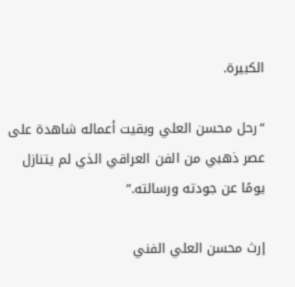الكبيرة.

“رحل محسن العلي وبقيت أعماله شاهدة على عصر ذهبي من الفن العراقي الذي لم يتنازل يومًا عن جودته ورسالته.”

إرث محسن العلي الفني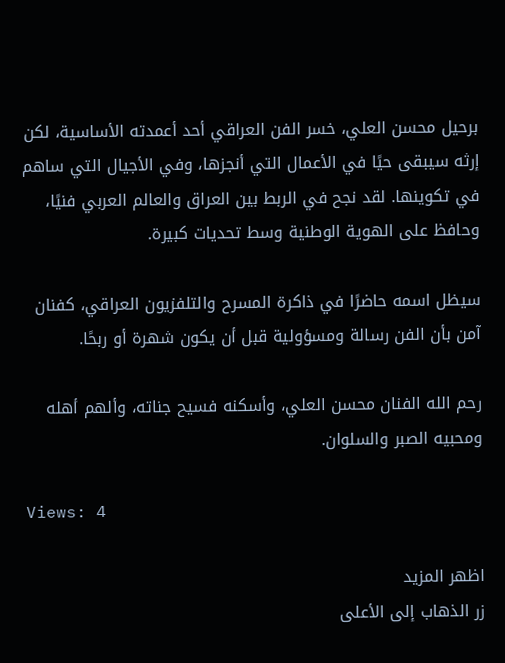برحيل محسن العلي، خسر الفن العراقي أحد أعمدته الأساسية، لكن إرثه سيبقى حيًا في الأعمال التي أنجزها، وفي الأجيال التي ساهم في تكوينها. لقد نجح في الربط بين العراق والعالم العربي فنيًا، وحافظ على الهوية الوطنية وسط تحديات كبيرة.

سيظل اسمه حاضرًا في ذاكرة المسرح والتلفزيون العراقي، كفنان آمن بأن الفن رسالة ومسؤولية قبل أن يكون شهرة أو ربحًا.

رحم الله الفنان محسن العلي، وأسكنه فسيح جناته، وألهم أهله ومحبيه الصبر والسلوان.

Views: 4

اظهر المزيد
زر الذهاب إلى الأعلى